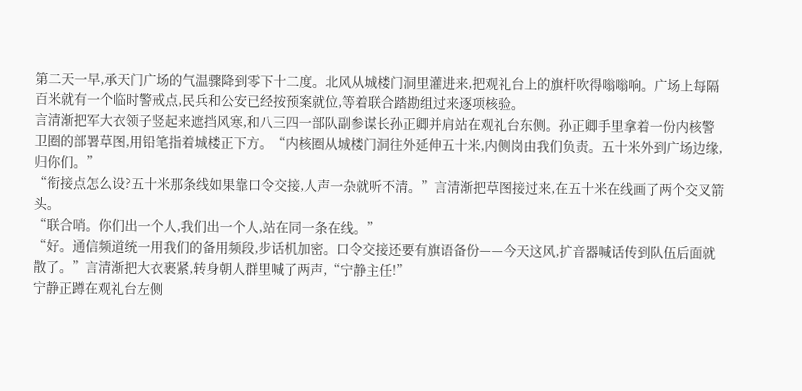第二天一早,承天门广场的气温骤降到零下十二度。北风从城楼门洞里灌进来,把观礼台上的旗杆吹得嗡嗡响。广场上每隔百米就有一个临时警戒点,民兵和公安已经按预案就位,等着联合踏勘组过来逐项核验。
言清渐把军大衣领子竖起来遮挡风寒,和八三四一部队副参谋长孙正卿并肩站在观礼台东侧。孙正卿手里拿着一份内核警卫圈的部署草图,用铅笔指着城楼正下方。“内核圈从城楼门洞往外延伸五十米,内侧岗由我们负责。五十米外到广场边缘,归你们。”
“衔接点怎么设?五十米那条线如果靠口令交接,人声一杂就听不清。”言清渐把草图接过来,在五十米在线画了两个交叉箭头。
“联合哨。你们出一个人,我们出一个人,站在同一条在线。”
“好。通信频道统一用我们的备用频段,步话机加密。口令交接还要有旗语备份——今天这风,扩音器喊话传到队伍后面就散了。”言清渐把大衣裹紧,转身朝人群里喊了两声,“宁静主任!”
宁静正蹲在观礼台左侧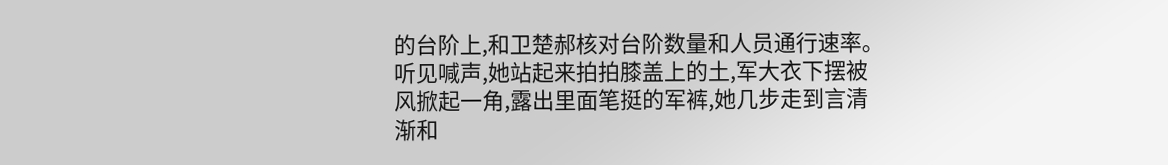的台阶上,和卫楚郝核对台阶数量和人员通行速率。听见喊声,她站起来拍拍膝盖上的土,军大衣下摆被风掀起一角,露出里面笔挺的军裤,她几步走到言清渐和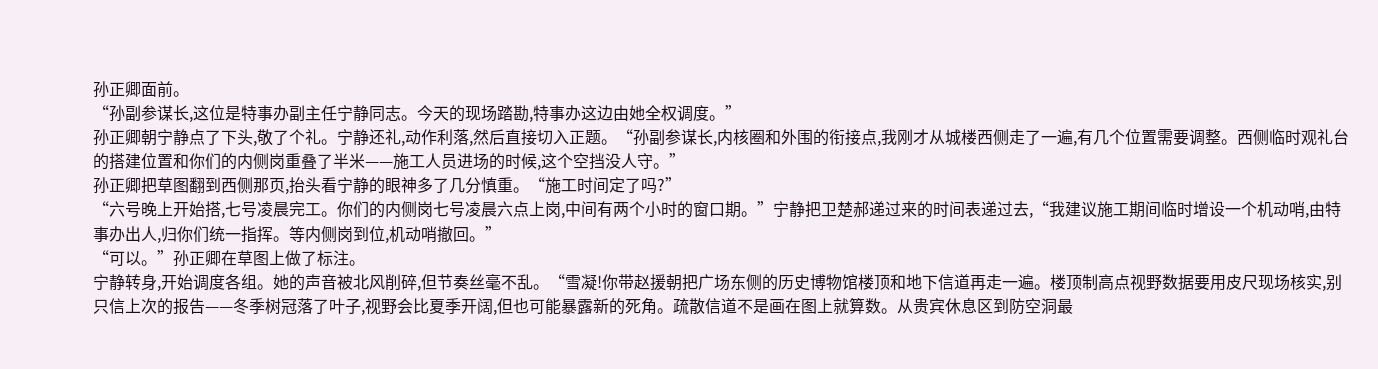孙正卿面前。
“孙副参谋长,这位是特事办副主任宁静同志。今天的现场踏勘,特事办这边由她全权调度。”
孙正卿朝宁静点了下头,敬了个礼。宁静还礼,动作利落,然后直接切入正题。“孙副参谋长,内核圈和外围的衔接点,我刚才从城楼西侧走了一遍,有几个位置需要调整。西侧临时观礼台的搭建位置和你们的内侧岗重叠了半米——施工人员进场的时候,这个空挡没人守。”
孙正卿把草图翻到西侧那页,抬头看宁静的眼神多了几分慎重。“施工时间定了吗?”
“六号晚上开始搭,七号凌晨完工。你们的内侧岗七号凌晨六点上岗,中间有两个小时的窗口期。”宁静把卫楚郝递过来的时间表递过去,“我建议施工期间临时增设一个机动哨,由特事办出人,归你们统一指挥。等内侧岗到位,机动哨撤回。”
“可以。”孙正卿在草图上做了标注。
宁静转身,开始调度各组。她的声音被北风削碎,但节奏丝毫不乱。“雪凝!你带赵援朝把广场东侧的历史博物馆楼顶和地下信道再走一遍。楼顶制高点视野数据要用皮尺现场核实,别只信上次的报告——冬季树冠落了叶子,视野会比夏季开阔,但也可能暴露新的死角。疏散信道不是画在图上就算数。从贵宾休息区到防空洞最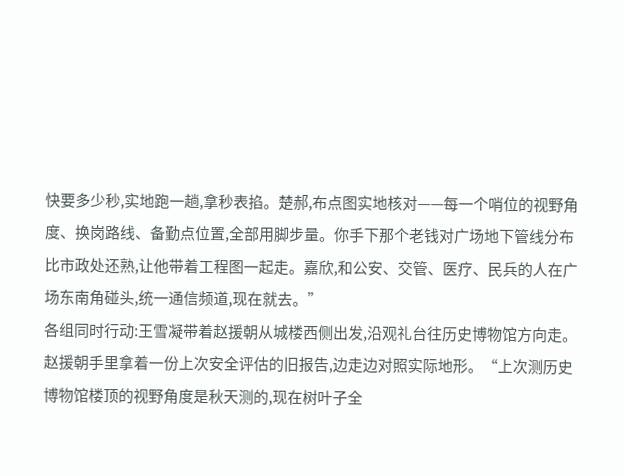快要多少秒,实地跑一趟,拿秒表掐。楚郝,布点图实地核对——每一个哨位的视野角度、换岗路线、备勤点位置,全部用脚步量。你手下那个老钱对广场地下管线分布比市政处还熟,让他带着工程图一起走。嘉欣,和公安、交管、医疗、民兵的人在广场东南角碰头,统一通信频道,现在就去。”
各组同时行动:王雪凝带着赵援朝从城楼西侧出发,沿观礼台往历史博物馆方向走。赵援朝手里拿着一份上次安全评估的旧报告,边走边对照实际地形。“上次测历史博物馆楼顶的视野角度是秋天测的,现在树叶子全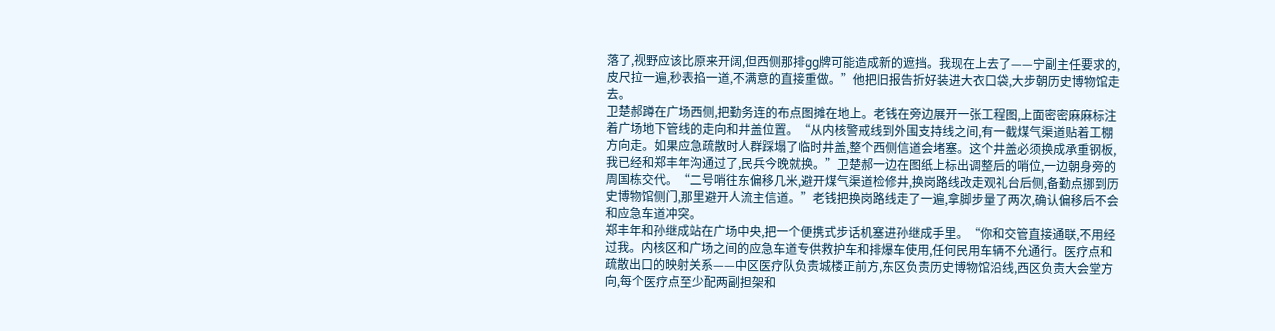落了,视野应该比原来开阔,但西侧那排gg牌可能造成新的遮挡。我现在上去了——宁副主任要求的,皮尺拉一遍,秒表掐一道,不满意的直接重做。”他把旧报告折好装进大衣口袋,大步朝历史博物馆走去。
卫楚郝蹲在广场西侧,把勤务连的布点图摊在地上。老钱在旁边展开一张工程图,上面密密麻麻标注着广场地下管线的走向和井盖位置。“从内核警戒线到外围支持线之间,有一截煤气渠道贴着工棚方向走。如果应急疏散时人群踩塌了临时井盖,整个西侧信道会堵塞。这个井盖必须换成承重钢板,我已经和郑丰年沟通过了,民兵今晚就换。”卫楚郝一边在图纸上标出调整后的哨位,一边朝身旁的周国栋交代。“二号哨往东偏移几米,避开煤气渠道检修井,换岗路线改走观礼台后侧,备勤点挪到历史博物馆侧门,那里避开人流主信道。”老钱把换岗路线走了一遍,拿脚步量了两次,确认偏移后不会和应急车道冲突。
郑丰年和孙继成站在广场中央,把一个便携式步话机塞进孙继成手里。“你和交管直接通联,不用经过我。内核区和广场之间的应急车道专供救护车和排爆车使用,任何民用车辆不允通行。医疗点和疏散出口的映射关系——中区医疗队负责城楼正前方,东区负责历史博物馆沿线,西区负责大会堂方向,每个医疗点至少配两副担架和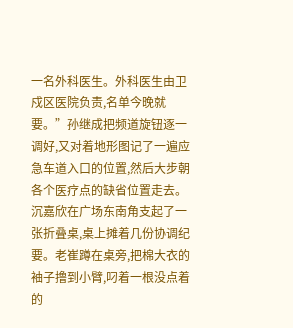一名外科医生。外科医生由卫戍区医院负责,名单今晚就要。”孙继成把频道旋钮逐一调好,又对着地形图记了一遍应急车道入口的位置,然后大步朝各个医疗点的缺省位置走去。
沉嘉欣在广场东南角支起了一张折叠桌,桌上摊着几份协调纪要。老崔蹲在桌旁,把棉大衣的袖子撸到小臂,叼着一根没点着的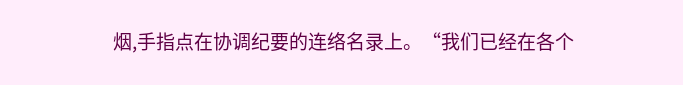烟,手指点在协调纪要的连络名录上。“我们已经在各个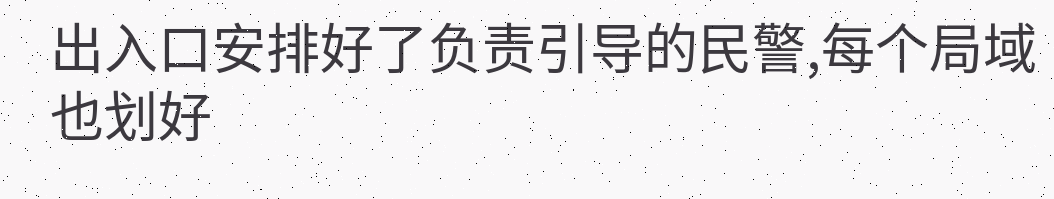出入口安排好了负责引导的民警,每个局域也划好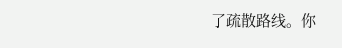了疏散路线。你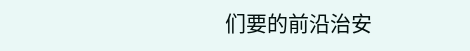们要的前沿治安